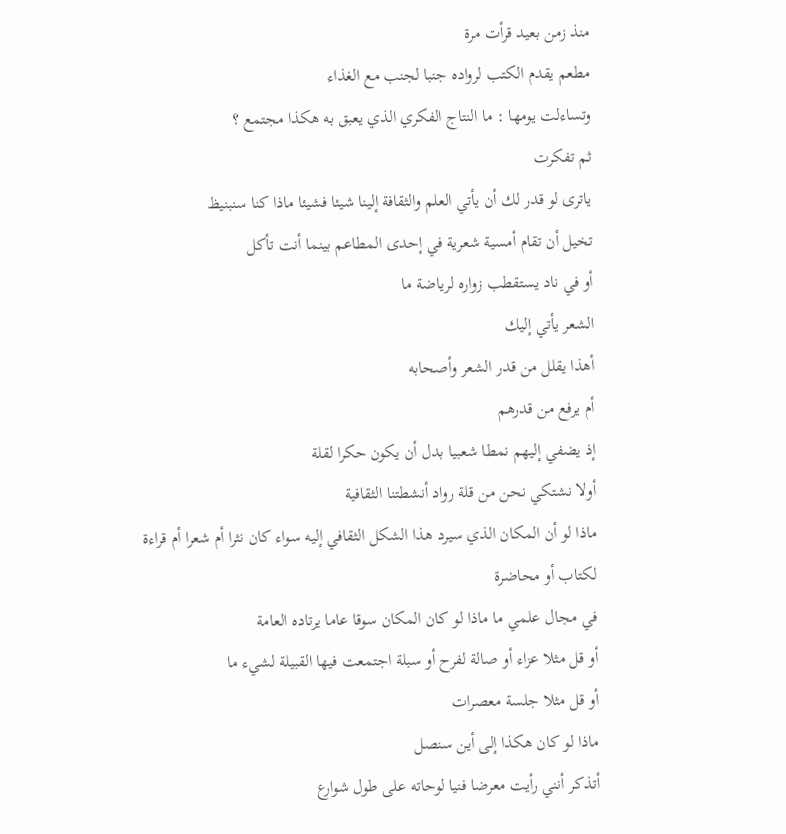منذ زمن بعيد قرأت مرة
مطعم يقدم الكتب لرواده جنبا لجنب مع الغذاء
وتساءلت يومها : ما النتاج الفكري الذي يعبق به هكذا مجتمع ؟
ثم تفكرت
ياترى لو قدر لك أن يأتي العلم والثقافة إلينا شيئا فشيئا ماذا كنا سنبنيظ
تخيل أن تقام أمسية شعرية في إحدى المطاعم بينما أنت تأكل
أو في ناد يستقطب زواره لرياضة ما
الشعر يأتي إليك
أهذا يقلل من قدر الشعر وأصحابه
أم يرفع من قدرهم
إذ يضفي إليهم نمطا شعبيا بدل أن يكون حكرا لقلة
أولا نشتكي نحن من قلة رواد أنشطتنا الثقافية
ماذا لو أن المكان الذي سيرد هذا الشكل الثقافي إليه سواء كان نثرا أم شعرا أم قراءة لكتاب أو محاضرة
في مجال علمي ما ماذا لو كان المكان سوقا عاما يرتاده العامة
أو قل مثلا عزاء أو صالة لفرح أو سبلة اجتمعت فيها القبيلة لشيء ما
أو قل مثلا جلسة معصرات
ماذا لو كان هكذا إلى أين سنصل
أتذكر أنني رأيت معرضا فنيا لوحاته على طول شوارع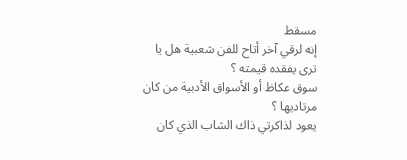مسقط
إنه لرقي آخر أتاح للفن شعبية هل يا ترى يفقده قيمته ؟
سوق عكاظ أو الأسواق الأدبية من كان مرتاديها ؟
يعود لذاكرتي ذاك الشاب الذي كان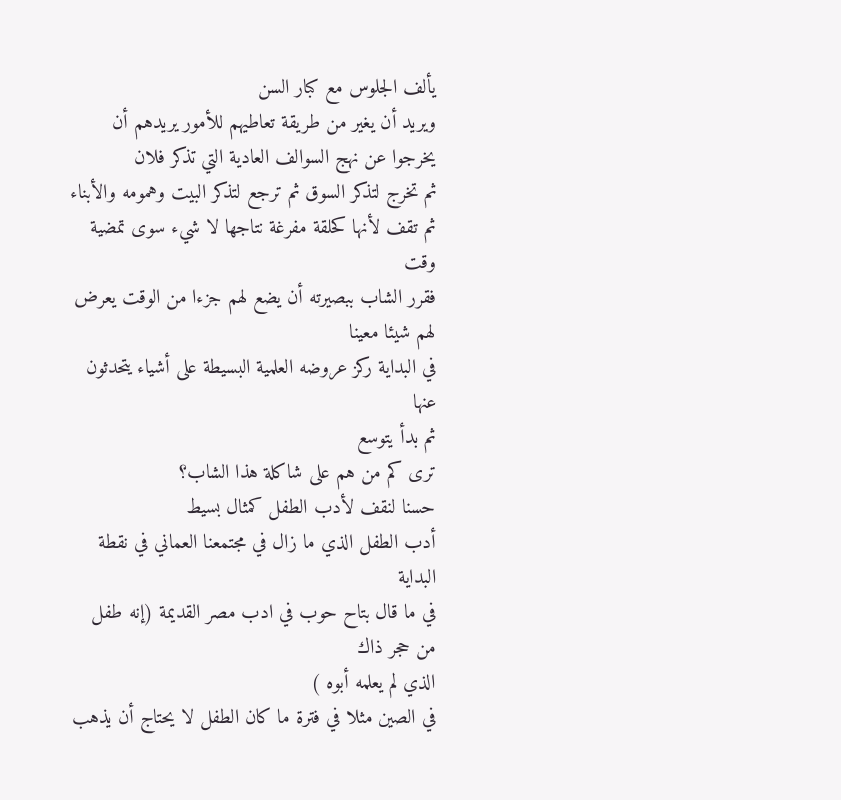يألف الجلوس مع كبار السن
ويريد أن يغير من طريقة تعاطيهم للأمور يريدهم أن يخرجوا عن نهج السوالف العادية التي تذكر فلان
ثم تخرج لتذكر السوق ثم ترجع لتذكر البيت وهمومه والأبناء
ثم تقف لأنها كحلقة مفرغة نتاجها لا شيء سوى تمضية وقت
فقرر الشاب ببصيرته أن يضع لهم جزءا من الوقت يعرض لهم شيئا معينا
في البداية ركز عروضه العلمية البسيطة على أشياء يتحدثون عنها
ثم بدأ يتوسع
ترى كم من هم على شاكلة هذا الشاب؟
حسنا لنقف لأدب الطفل كمثال بسيط
أدب الطفل الذي ما زال في مجتمعنا العماني في نقطة البداية
في ما قال بتاح حوب في ادب مصر القديمة (إنه طفل من حجر ذاك
الذي لم يعلمه أبوه )
في الصين مثلا في فترة ما كان الطفل لا يحتاج أن يذهب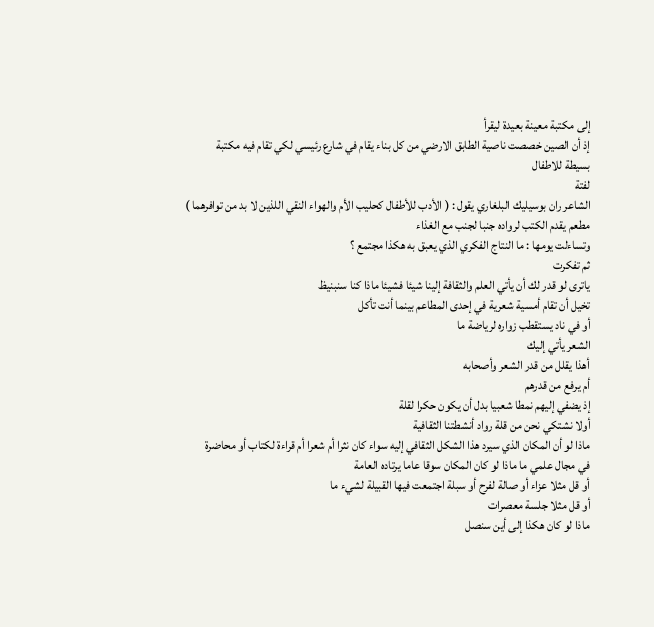إلى مكتبة معينة بعيدة ليقرأ
إذ أن الصين خصصت ناصية الطابق الارضي من كل بناء يقام في شارع رئيسي لكي تقام فيه مكتبة
بسيطة للاطفال
لفتة
الشاعر ران بوسيليك البلغاري يقول : ( الأدب للأطفال كحليب الأم والهواء النقي اللذين لا بد من توافرهما )
مطعم يقدم الكتب لرواده جنبا لجنب مع الغذاء
وتساءلت يومها : ما النتاج الفكري الذي يعبق به هكذا مجتمع ؟
ثم تفكرت
ياترى لو قدر لك أن يأتي العلم والثقافة إلينا شيئا فشيئا ماذا كنا سنبنيظ
تخيل أن تقام أمسية شعرية في إحدى المطاعم بينما أنت تأكل
أو في ناد يستقطب زواره لرياضة ما
الشعر يأتي إليك
أهذا يقلل من قدر الشعر وأصحابه
أم يرفع من قدرهم
إذ يضفي إليهم نمطا شعبيا بدل أن يكون حكرا لقلة
أولا نشتكي نحن من قلة رواد أنشطتنا الثقافية
ماذا لو أن المكان الذي سيرد هذا الشكل الثقافي إليه سواء كان نثرا أم شعرا أم قراءة لكتاب أو محاضرة
في مجال علمي ما ماذا لو كان المكان سوقا عاما يرتاده العامة
أو قل مثلا عزاء أو صالة لفرح أو سبلة اجتمعت فيها القبيلة لشيء ما
أو قل مثلا جلسة معصرات
ماذا لو كان هكذا إلى أين سنصل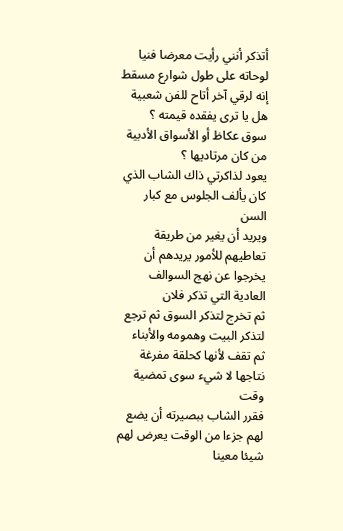أتذكر أنني رأيت معرضا فنيا لوحاته على طول شوارع مسقط
إنه لرقي آخر أتاح للفن شعبية هل يا ترى يفقده قيمته ؟
سوق عكاظ أو الأسواق الأدبية من كان مرتاديها ؟
يعود لذاكرتي ذاك الشاب الذي كان يألف الجلوس مع كبار السن
ويريد أن يغير من طريقة تعاطيهم للأمور يريدهم أن يخرجوا عن نهج السوالف العادية التي تذكر فلان
ثم تخرج لتذكر السوق ثم ترجع لتذكر البيت وهمومه والأبناء
ثم تقف لأنها كحلقة مفرغة نتاجها لا شيء سوى تمضية وقت
فقرر الشاب ببصيرته أن يضع لهم جزءا من الوقت يعرض لهم شيئا معينا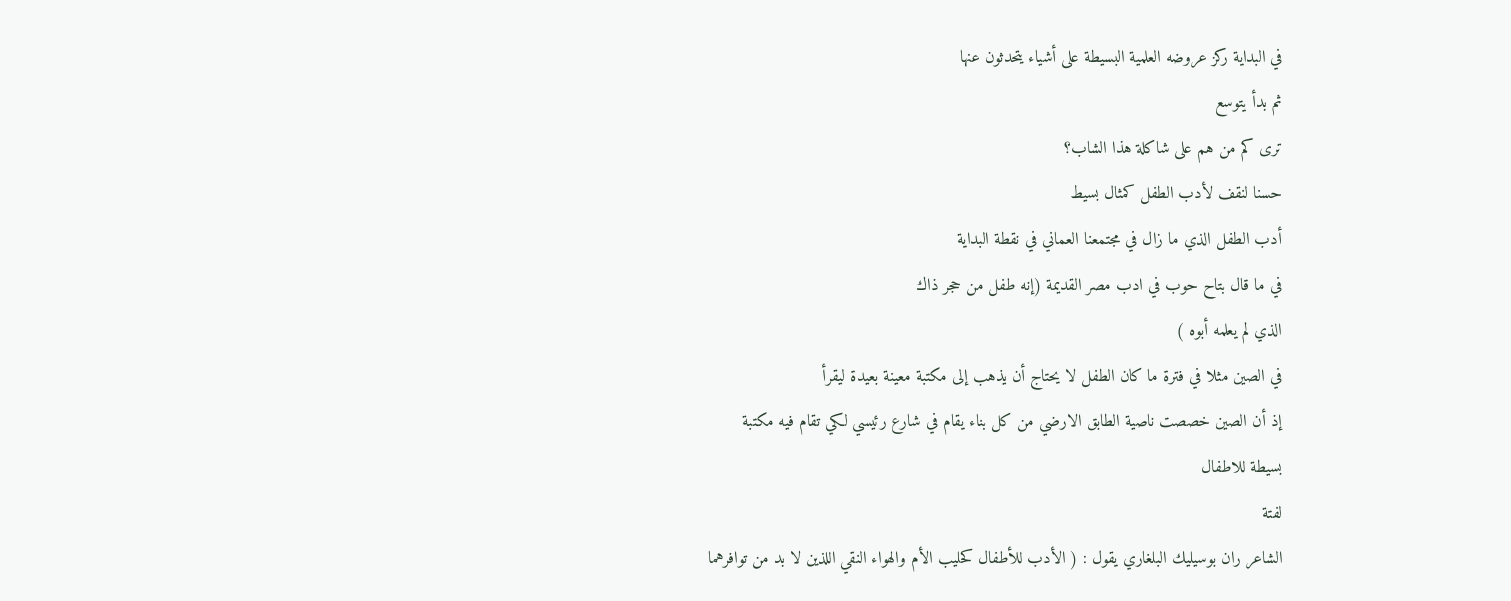في البداية ركز عروضه العلمية البسيطة على أشياء يتحدثون عنها
ثم بدأ يتوسع
ترى كم من هم على شاكلة هذا الشاب؟
حسنا لنقف لأدب الطفل كمثال بسيط
أدب الطفل الذي ما زال في مجتمعنا العماني في نقطة البداية
في ما قال بتاح حوب في ادب مصر القديمة (إنه طفل من حجر ذاك
الذي لم يعلمه أبوه )
في الصين مثلا في فترة ما كان الطفل لا يحتاج أن يذهب إلى مكتبة معينة بعيدة ليقرأ
إذ أن الصين خصصت ناصية الطابق الارضي من كل بناء يقام في شارع رئيسي لكي تقام فيه مكتبة
بسيطة للاطفال
لفتة
الشاعر ران بوسيليك البلغاري يقول : ( الأدب للأطفال كحليب الأم والهواء النقي اللذين لا بد من توافرهما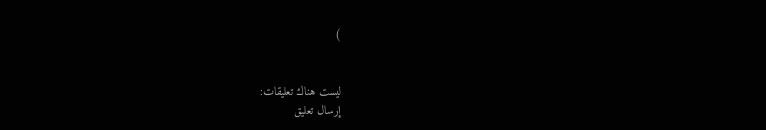)


ليست هناك تعليقات:
إرسال تعليق